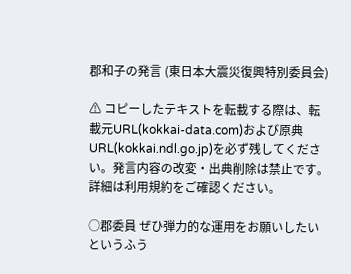郡和子の発言 (東日本大震災復興特別委員会)

⚠ コピーしたテキストを転載する際は、転載元URL(kokkai-data.com)および原典URL(kokkai.ndl.go.jp)を必ず残してください。発言内容の改変・出典削除は禁止です。 詳細は利用規約をご確認ください。

○郡委員 ぜひ弾力的な運用をお願いしたいというふう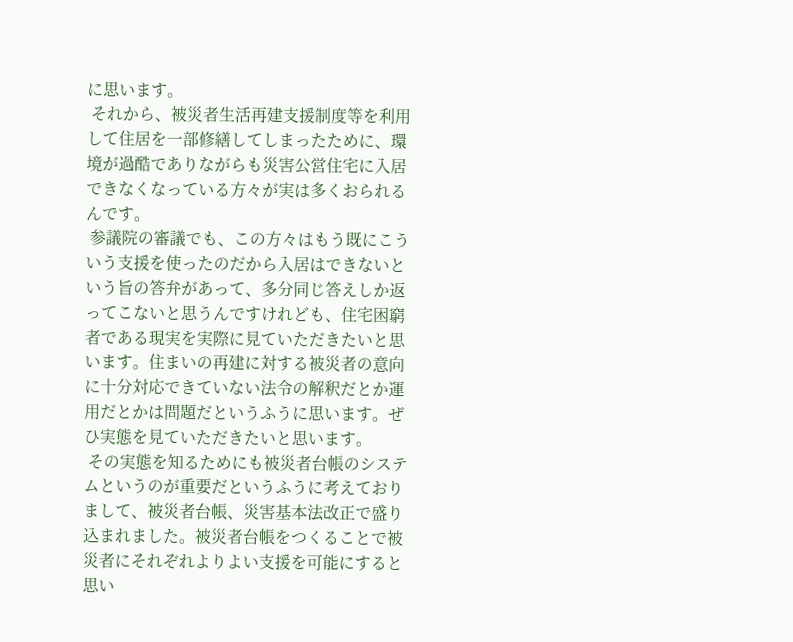に思います。
 それから、被災者生活再建支援制度等を利用して住居を一部修繕してしまったために、環境が過酷でありながらも災害公営住宅に入居できなくなっている方々が実は多くおられるんです。
 参議院の審議でも、この方々はもう既にこういう支援を使ったのだから入居はできないという旨の答弁があって、多分同じ答えしか返ってこないと思うんですけれども、住宅困窮者である現実を実際に見ていただきたいと思います。住まいの再建に対する被災者の意向に十分対応できていない法令の解釈だとか運用だとかは問題だというふうに思います。ぜひ実態を見ていただきたいと思います。
 その実態を知るためにも被災者台帳のシステムというのが重要だというふうに考えておりまして、被災者台帳、災害基本法改正で盛り込まれました。被災者台帳をつくることで被災者にそれぞれよりよい支援を可能にすると思い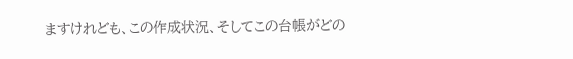ますけれども、この作成状況、そしてこの台帳がどの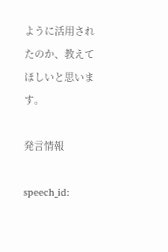ように活用されたのか、教えてほしいと思います。

発言情報

speech_id: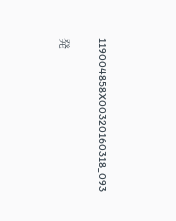119004858X00320160318_093

発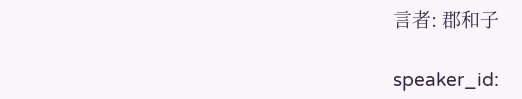言者: 郡和子

speaker_id: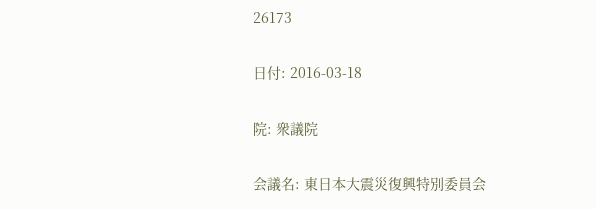26173

日付: 2016-03-18

院: 衆議院

会議名: 東日本大震災復興特別委員会